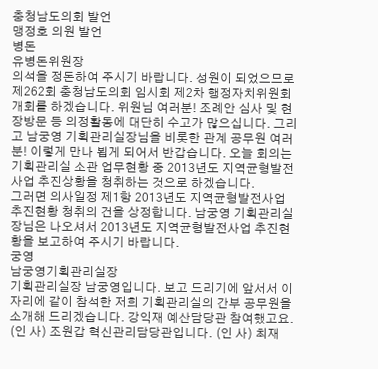충청남도의회 발언
맹정호 의원 발언
병돈
유병돈위원장
의석을 정돈하여 주시기 바랍니다. 성원이 되었으므로 제262회 충청남도의회 임시회 제2차 행정자치위원회 개회를 하겠습니다. 위원님 여러분! 조례안 심사 및 현장방문 등 의정활동에 대단히 수고가 많으십니다. 그리고 남궁영 기획관리실장님을 비롯한 관계 공무원 여러분! 이렇게 만나 뵙게 되어서 반갑습니다. 오늘 회의는 기획관리실 소관 업무현황 중 2013년도 지역균형발전사업 추진상황을 청취하는 것으로 하겠습니다.
그러면 의사일정 제1항 2013년도 지역균형발전사업 추진현황 청취의 건을 상정합니다. 남궁영 기획관리실장님은 나오셔서 2013년도 지역균형발전사업 추진현황을 보고하여 주시기 바랍니다.
궁영
남궁영기획관리실장
기획관리실장 남궁영입니다. 보고 드리기에 앞서서 이 자리에 같이 참석한 저희 기획관리실의 간부 공무원을 소개해 드리겠습니다. 강익재 예산담당관 참여했고요. (인 사) 조원갑 혁신관리담당관입니다. (인 사) 최재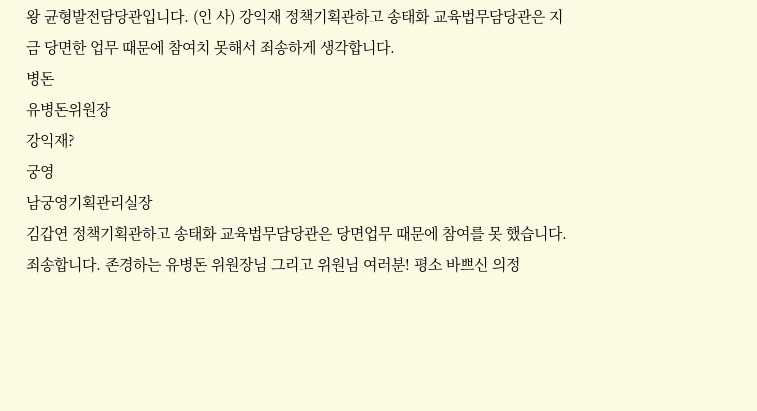왕 균형발전담당관입니다. (인 사) 강익재 정책기획관하고 송태화 교육법무담당관은 지금 당면한 업무 때문에 참여치 못해서 죄송하게 생각합니다.
병돈
유병돈위원장
강익재?
궁영
남궁영기획관리실장
김갑연 정책기획관하고 송태화 교육법무담당관은 당면업무 때문에 참여를 못 했습니다. 죄송합니다. 존경하는 유병돈 위원장님 그리고 위원님 여러분! 평소 바쁘신 의정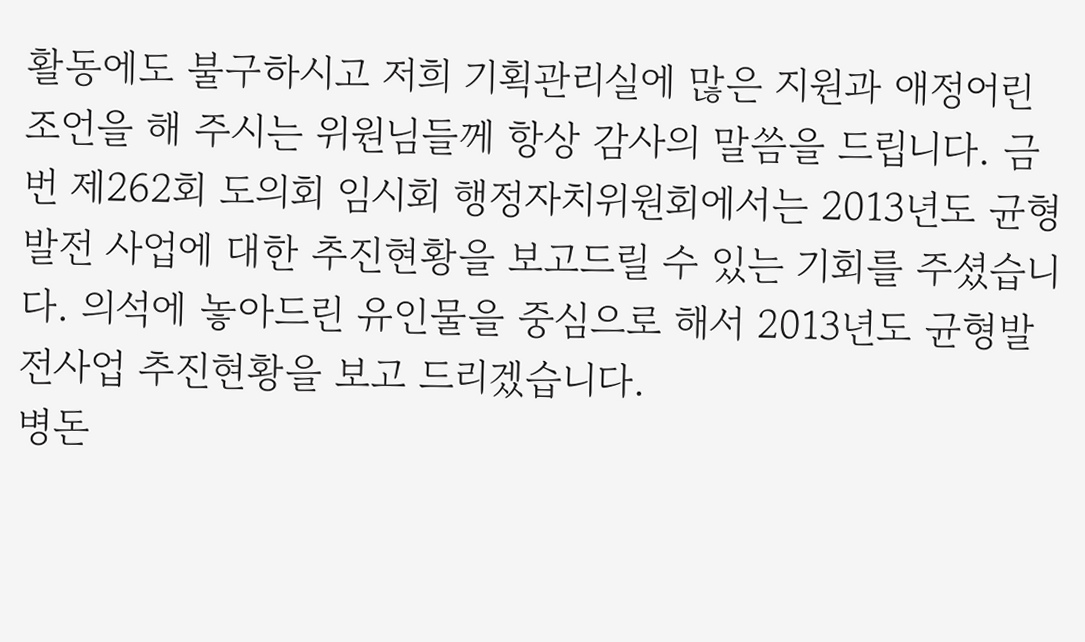활동에도 불구하시고 저희 기획관리실에 많은 지원과 애정어린 조언을 해 주시는 위원님들께 항상 감사의 말씀을 드립니다. 금번 제262회 도의회 임시회 행정자치위원회에서는 2013년도 균형발전 사업에 대한 추진현황을 보고드릴 수 있는 기회를 주셨습니다. 의석에 놓아드린 유인물을 중심으로 해서 2013년도 균형발전사업 추진현황을 보고 드리겠습니다.
병돈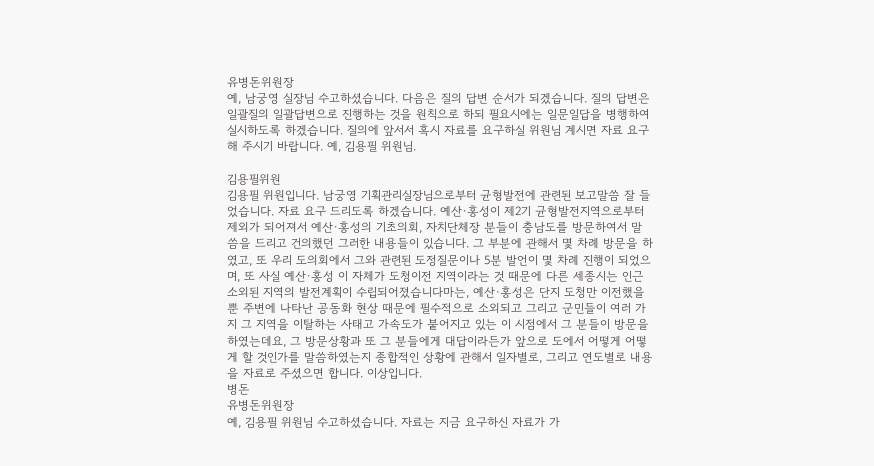유병돈위원장
예, 남궁영 실장님 수고하셨습니다. 다음은 질의 답변 순서가 되겠습니다. 질의 답변은 일괄질의 일괄답변으로 진행하는 것을 원칙으로 하되 필요시에는 일문일답을 병행하여 실시하도록 하겠습니다. 질의에 앞서서 혹시 자료를 요구하실 위원님 계시면 자료 요구해 주시기 바랍니다. 예, 김용필 위원님.

김용필위원
김용필 위원입니다. 남궁영 기획관리실장님으로부터 균형발전에 관련된 보고말씀 잘 들었습니다. 자료 요구 드리도록 하겠습니다. 예산·홍성이 제2기 균형발전지역으로부터 제외가 되어져서 예산·홍성의 기초의회, 자치단체장 분들이 충남도를 방문하여서 말씀을 드리고 건의했던 그러한 내용들이 있습니다. 그 부분에 관해서 몇 차례 방문을 하였고, 또 우리 도의회에서 그와 관련된 도정질문이나 5분 발언이 몇 차례 진행이 되었으며, 또 사실 예산·홍성 이 자체가 도청이전 지역이라는 것 때문에 다른 세종시는 인근 소외된 지역의 발전계획이 수립되어졌습니다마는, 예산·홍성은 단지 도청만 이전했을 뿐 주변에 나타난 공동화 현상 때문에 필수적으로 소외되고 그리고 군민들이 여러 가지 그 지역을 이탈하는 사태고 가속도가 붙어지고 있는 이 시점에서 그 분들이 방문을 하였는데요, 그 방문상황과 또 그 분들에게 대답이라든가 앞으로 도에서 어떻게 어떻게 할 것인가를 말씀하였는지 종합적인 상황에 관해서 일자별로, 그리고 연도별로 내용을 자료로 주셨으면 합니다. 이상입니다.
병돈
유병돈위원장
예, 김용필 위원님 수고하셨습니다. 자료는 지금 요구하신 자료가 가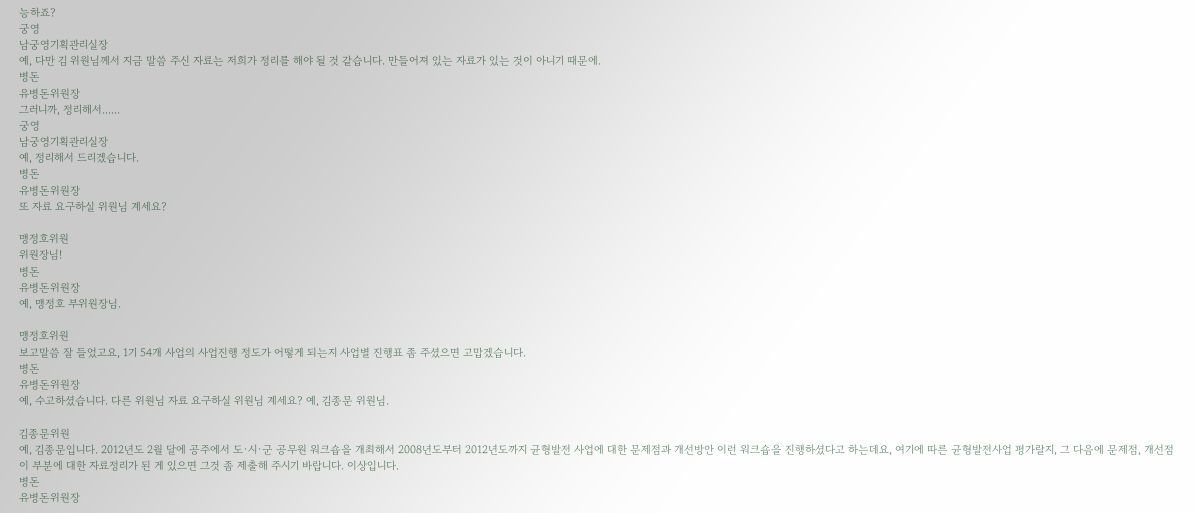능하죠?
궁영
남궁영기획관리실장
예, 다만 김 위원님께서 지금 말씀 주신 자료는 저희가 정리를 해야 될 것 같습니다. 만들어져 있는 자료가 있는 것이 아니기 때문에.
병돈
유병돈위원장
그러니까, 정리해서......
궁영
남궁영기획관리실장
예, 정리해서 드리겠습니다.
병돈
유병돈위원장
또 자료 요구하실 위원님 계세요?

맹정호위원
위원장님!
병돈
유병돈위원장
예, 맹정호 부위원장님.

맹정호위원
보고말씀 잘 들었고요, 1기 54개 사업의 사업진행 정도가 어떻게 되는지 사업별 진행표 좀 주셨으면 고맙겠습니다.
병돈
유병돈위원장
예, 수고하셨습니다. 다른 위원님 자료 요구하실 위원님 계세요? 예, 김종문 위원님.

김종문위원
예, 김종문입니다. 2012년도 2월 달에 공주에서 도·시·군 공무원 워크숍을 개최해서 2008년도부터 2012년도까지 균형발전 사업에 대한 문제점과 개선방안 이런 워크숍을 진행하셨다고 하는데요, 여기에 따른 균형발전사업 평가랄지, 그 다음에 문제점, 개선점 이 부분에 대한 자료정리가 된 게 있으면 그것 좀 제출해 주시기 바랍니다. 이상입니다.
병돈
유병돈위원장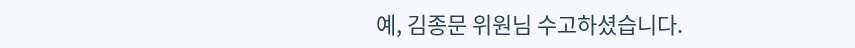예, 김종문 위원님 수고하셨습니다.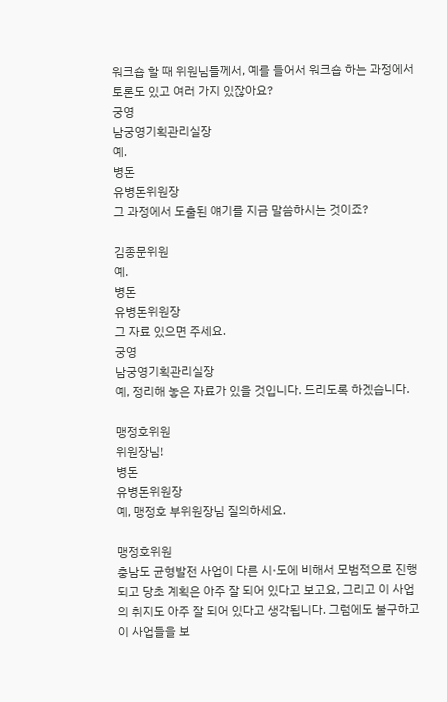워크숍 할 때 위원님들께서, 예를 들어서 워크숍 하는 과정에서 토론도 있고 여러 가지 있잖아요?
궁영
남궁영기획관리실장
예.
병돈
유병돈위원장
그 과정에서 도출된 얘기를 지금 말씀하시는 것이죠?

김종문위원
예.
병돈
유병돈위원장
그 자료 있으면 주세요.
궁영
남궁영기획관리실장
예, 정리해 놓은 자료가 있을 것입니다. 드리도록 하겠습니다.

맹정호위원
위원장님!
병돈
유병돈위원장
예, 맹정호 부위원장님 질의하세요.

맹정호위원
충남도 균형발전 사업이 다른 시·도에 비해서 모범적으로 진행되고 당초 계획은 아주 잘 되어 있다고 보고요, 그리고 이 사업의 취지도 아주 잘 되어 있다고 생각됩니다. 그럼에도 불구하고 이 사업들을 보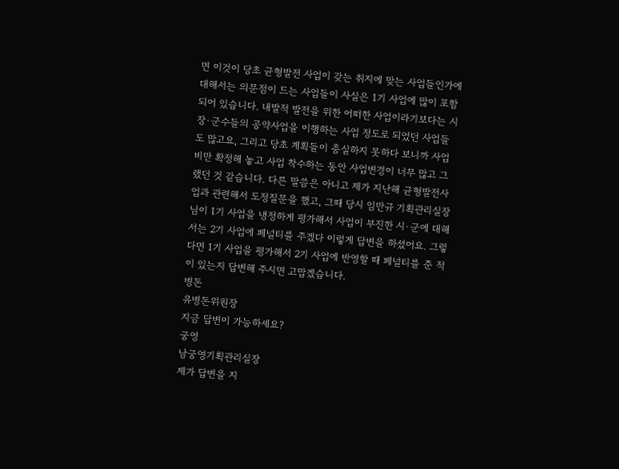면 이것이 당초 균형발전 사업이 갖는 취지에 맞는 사업들인가에 대해서는 의문점이 드는 사업들이 사실은 1기 사업에 많이 포함되어 있습니다. 내발적 발전을 위한 어떠한 사업이라기보다는 시장·군수들의 공약사업을 이행하는 사업 정도로 되었던 사업들도 많고요, 그리고 당초 계획들이 충실하지 못하다 보니까 사업비만 확정해 놓고 사업 착수하는 동안 사업변경이 너무 많고 그랬던 것 같습니다. 다른 말씀은 아니고 제가 지난해 균형발전사업과 관련해서 도정질문을 했고, 그때 당시 임만규 기획관리실장님이 1기 사업을 냉정하게 평가해서 사업이 부진한 시·군에 대해서는 2기 사업에 페널티를 주겠다 이렇게 답변을 하셨어요. 그렇다면 1기 사업을 평가해서 2기 사업에 반영할 때 페널티를 준 적이 있는지 답변해 주시면 고맙겠습니다.
병돈
유병돈위원장
지금 답변이 가능하세요?
궁영
남궁영기획관리실장
제가 답변을 지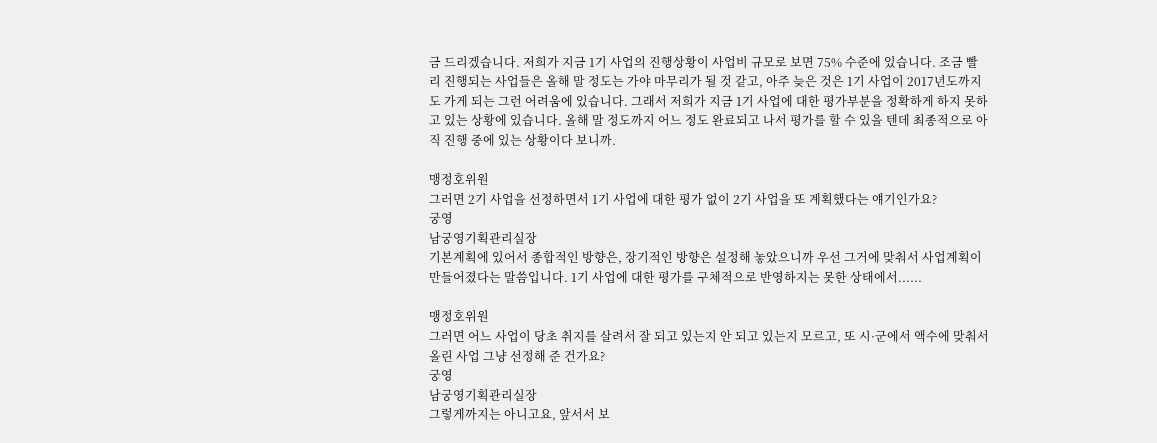금 드리겠습니다. 저희가 지금 1기 사업의 진행상황이 사업비 규모로 보면 75% 수준에 있습니다. 조금 빨리 진행되는 사업들은 올해 말 정도는 가야 마무리가 될 것 같고, 아주 늦은 것은 1기 사업이 2017년도까지도 가게 되는 그런 어려움에 있습니다. 그래서 저희가 지금 1기 사업에 대한 평가부분을 정확하게 하지 못하고 있는 상황에 있습니다. 올해 말 정도까지 어느 정도 완료되고 나서 평가를 할 수 있을 텐데 최종적으로 아직 진행 중에 있는 상황이다 보니까.

맹정호위원
그러면 2기 사업을 선정하면서 1기 사업에 대한 평가 없이 2기 사업을 또 계획했다는 얘기인가요?
궁영
남궁영기획관리실장
기본계획에 있어서 종합적인 방향은, 장기적인 방향은 설정해 놓았으니까 우선 그거에 맞춰서 사업계획이 만들어졌다는 말씀입니다. 1기 사업에 대한 평가를 구체적으로 반영하지는 못한 상태에서......

맹정호위원
그러면 어느 사업이 당초 취지를 살려서 잘 되고 있는지 안 되고 있는지 모르고, 또 시·군에서 액수에 맞춰서 올린 사업 그냥 선정해 준 건가요?
궁영
남궁영기획관리실장
그렇게까지는 아니고요, 앞서서 보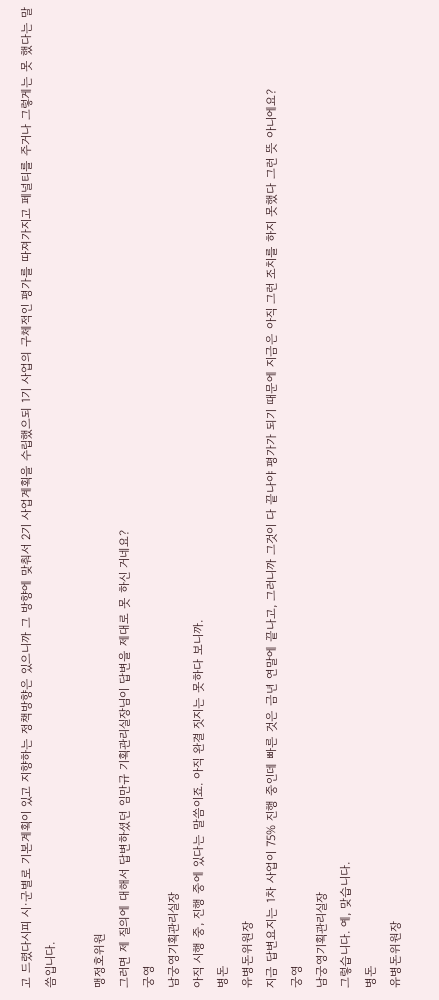고 드렸다시피 시·군별로 기본계획이 있고 지향하는 정책방향은 있으니까 그 방향에 맞춰서 2기 사업계획을 수립했으되 1기 사업의 구체적인 평가를 따져가지고 페널티를 주거나 그렇게는 못 했다는 말씀입니다.

맹정호위원
그러면 제 질의에 대해서 답변하셨던 임만규 기획관리실장님이 답변을 제대로 못 하신 거네요?
궁영
남궁영기획관리실장
아직 시행 중, 진행 중에 있다는 말씀이죠. 아직 완결 짓지는 못하다 보니까.
병돈
유병돈위원장
지금 답변요지는 1차 사업이 75% 진행 중인데 빠른 것은 금년 연말에 끝나고, 그러니까 그것이 다 끝나야 평가가 되기 때문에 지금은 아직 그런 조치를 하지 못했다 그런 뜻 아니에요?
궁영
남궁영기획관리실장
그렇습니다. 예, 맞습니다.
병돈
유병돈위원장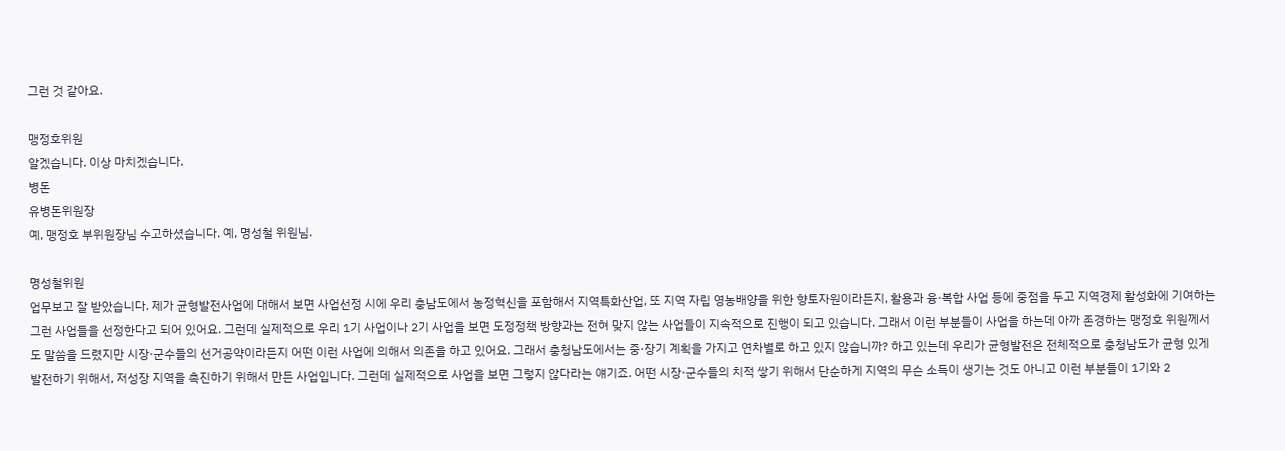그런 것 같아요.

맹정호위원
알겠습니다. 이상 마치겠습니다.
병돈
유병돈위원장
예, 맹정호 부위원장님 수고하셨습니다. 예, 명성철 위원님.

명성철위원
업무보고 잘 받았습니다. 제가 균형발전사업에 대해서 보면 사업선정 시에 우리 충남도에서 농정혁신을 포함해서 지역특화산업, 또 지역 자립 영농배양을 위한 향토자원이라든지, 활용과 융·복합 사업 등에 중점을 두고 지역경제 활성화에 기여하는 그런 사업들을 선정한다고 되어 있어요. 그런데 실제적으로 우리 1기 사업이나 2기 사업을 보면 도정정책 방향과는 전혀 맞지 않는 사업들이 지속적으로 진행이 되고 있습니다. 그래서 이런 부분들이 사업을 하는데 아까 존경하는 맹정호 위원께서도 말씀을 드렸지만 시장·군수들의 선거공약이라든지 어떤 이런 사업에 의해서 의존을 하고 있어요. 그래서 충청남도에서는 중·장기 계획을 가지고 연차별로 하고 있지 않습니까? 하고 있는데 우리가 균형발전은 전체적으로 충청남도가 균형 있게 발전하기 위해서, 저성장 지역을 촉진하기 위해서 만든 사업입니다. 그런데 실제적으로 사업을 보면 그렇지 않다라는 얘기죠. 어떤 시장·군수들의 치적 쌓기 위해서 단순하게 지역의 무슨 소득이 생기는 것도 아니고 이런 부분들이 1기와 2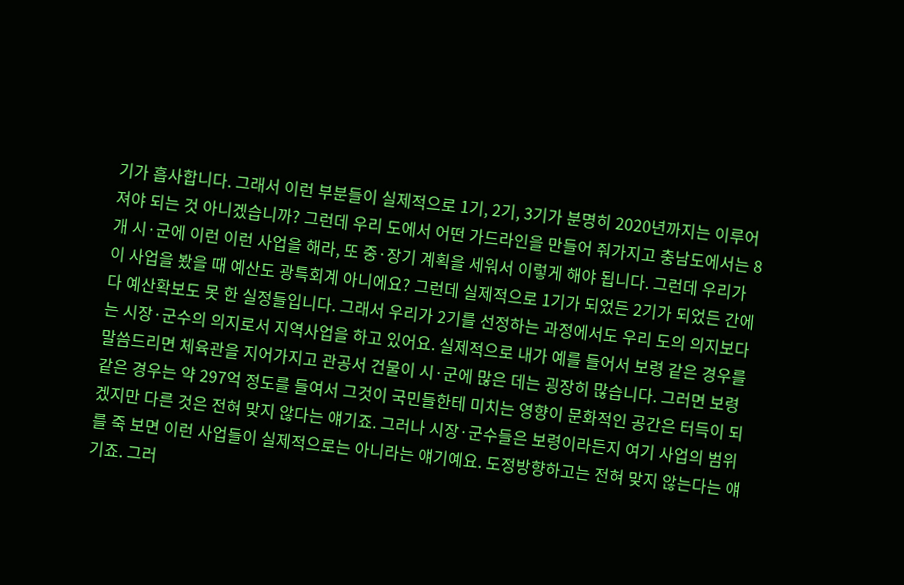기가 흡사합니다. 그래서 이런 부분들이 실제적으로 1기, 2기, 3기가 분명히 2020년까지는 이루어져야 되는 것 아니겠습니까? 그런데 우리 도에서 어떤 가드라인을 만들어 줘가지고 충남도에서는 8개 시·군에 이런 이런 사업을 해라, 또 중·장기 계획을 세워서 이렇게 해야 됩니다. 그런데 우리가 이 사업을 봤을 때 예산도 광특회계 아니에요? 그런데 실제적으로 1기가 되었든 2기가 되었든 간에 다 예산확보도 못 한 실정들입니다. 그래서 우리가 2기를 선정하는 과정에서도 우리 도의 의지보다는 시장·군수의 의지로서 지역사업을 하고 있어요. 실제적으로 내가 예를 들어서 보령 같은 경우를 말씀드리면 체육관을 지어가지고 관공서 건물이 시·군에 많은 데는 굉장히 많습니다. 그러면 보령 같은 경우는 약 297억 정도를 들여서 그것이 국민들한테 미치는 영향이 문화적인 공간은 터득이 되겠지만 다른 것은 전혀 맞지 않다는 얘기죠. 그러나 시장·군수들은 보령이라든지 여기 사업의 범위를 죽 보면 이런 사업들이 실제적으로는 아니라는 얘기예요. 도정방향하고는 전혀 맞지 않는다는 얘기죠. 그러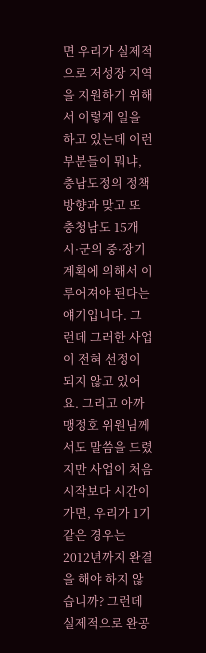면 우리가 실제적으로 저성장 지역을 지원하기 위해서 이렇게 일을 하고 있는데 이런 부분들이 뭐냐, 충남도정의 정책방향과 맞고 또 충청남도 15개 시·군의 중·장기 계획에 의해서 이루어져야 된다는 얘기입니다. 그런데 그러한 사업이 전혀 선정이 되지 않고 있어요. 그리고 아까 맹정호 위원님께서도 말씀을 드렸지만 사업이 처음 시작보다 시간이 가면, 우리가 1기 같은 경우는 2012년까지 완결을 해야 하지 않습니까? 그런데 실제적으로 완공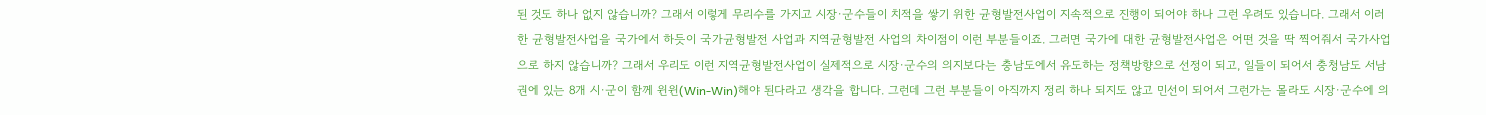된 것도 하나 없지 않습니까? 그래서 이렇게 무리수를 가지고 시장·군수들이 치적을 쌓기 위한 균형발전사업이 지속적으로 진행이 되어야 하나 그런 우려도 있습니다. 그래서 이러한 균형발전사업을 국가에서 하듯이 국가균형발전 사업과 지역균형발전 사업의 차이점이 이런 부분들이죠. 그러면 국가에 대한 균형발전사업은 어떤 것을 딱 찍어줘서 국가사업으로 하지 않습니까? 그래서 우리도 이런 지역균형발전사업이 실제적으로 시장·군수의 의지보다는 충남도에서 유도하는 정책방향으로 선정이 되고, 일들이 되어서 충청남도 서남권에 있는 8개 시·군이 함께 윈윈(Win-Win)해야 된다라고 생각을 합니다. 그런데 그런 부분들이 아직까지 정리 하나 되지도 않고 민선이 되어서 그런가는 몰라도 시장·군수에 의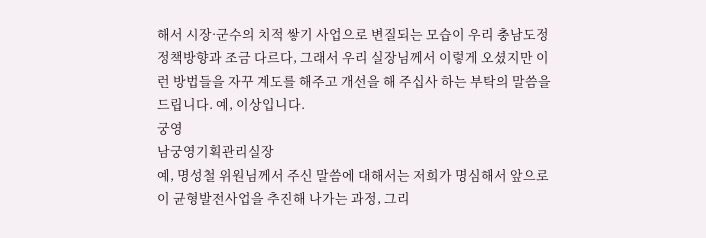해서 시장·군수의 치적 쌓기 사업으로 변질되는 모습이 우리 충남도정 정책방향과 조금 다르다, 그래서 우리 실장님께서 이렇게 오셨지만 이런 방법들을 자꾸 계도를 해주고 개선을 해 주십사 하는 부탁의 말씀을 드립니다. 예, 이상입니다.
궁영
남궁영기획관리실장
예, 명성철 위원님께서 주신 말씀에 대해서는 저희가 명심해서 앞으로 이 균형발전사업을 추진해 나가는 과정, 그리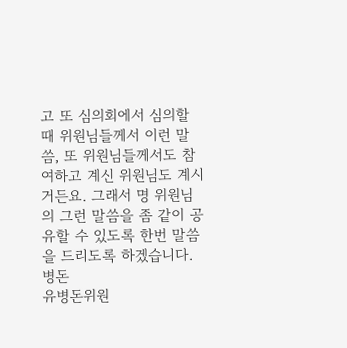고 또 심의회에서 심의할 때 위원님들께서 이런 말씀, 또 위원님들께서도 참여하고 계신 위원님도 계시거든요. 그래서 명 위원님의 그런 말씀을 좀 같이 공유할 수 있도록 한번 말씀을 드리도록 하겠습니다.
병돈
유병돈위원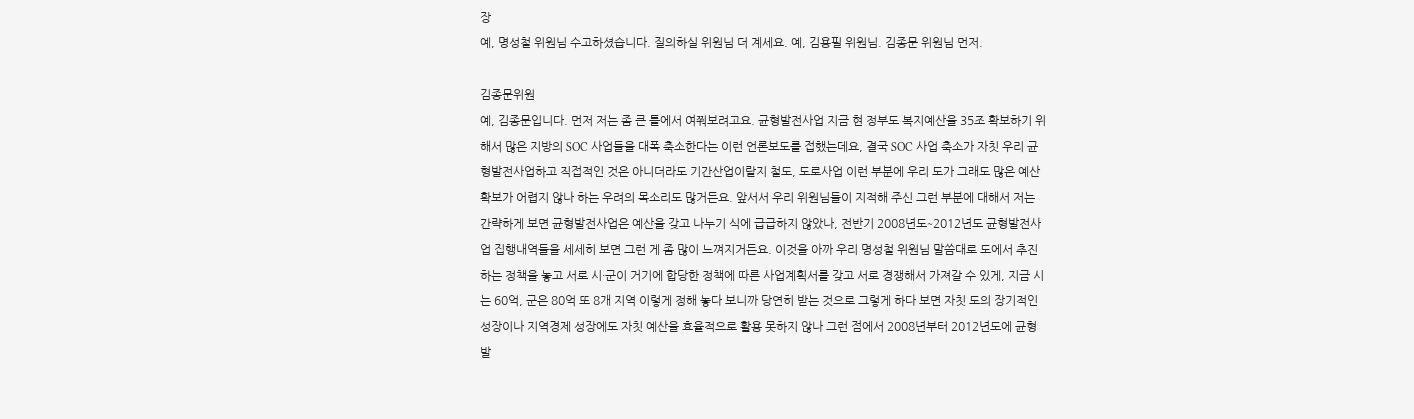장
예, 명성철 위원님 수고하셨습니다. 질의하실 위원님 더 계세요. 예, 김용필 위원님. 김종문 위원님 먼저.

김종문위원
예, 김종문입니다. 먼저 저는 좀 큰 틀에서 여쭤보려고요. 균형발전사업 지금 현 정부도 복지예산을 35조 확보하기 위해서 많은 지방의 SOC 사업들을 대폭 축소한다는 이런 언론보도를 접했는데요, 결국 SOC 사업 축소가 자칫 우리 균형발전사업하고 직접적인 것은 아니더라도 기간산업이랄지 철도, 도로사업 이런 부분에 우리 도가 그래도 많은 예산확보가 어렵지 않나 하는 우려의 목소리도 많거든요. 앞서서 우리 위원님들이 지적해 주신 그런 부분에 대해서 저는 간략하게 보면 균형발전사업은 예산을 갖고 나누기 식에 급급하지 않았나, 전반기 2008년도∼2012년도 균형발전사업 집행내역들을 세세히 보면 그런 게 좀 많이 느껴지거든요. 이것을 아까 우리 명성철 위원님 말씀대로 도에서 추진하는 정책을 놓고 서로 시·군이 거기에 합당한 정책에 따른 사업계획서를 갖고 서로 경쟁해서 가져갈 수 있게, 지금 시는 60억, 군은 80억 또 8개 지역 이렇게 정해 놓다 보니까 당연히 받는 것으로 그렇게 하다 보면 자칫 도의 장기적인 성장이나 지역경제 성장에도 자칫 예산을 효율적으로 활용 못하지 않나 그런 점에서 2008년부터 2012년도에 균형발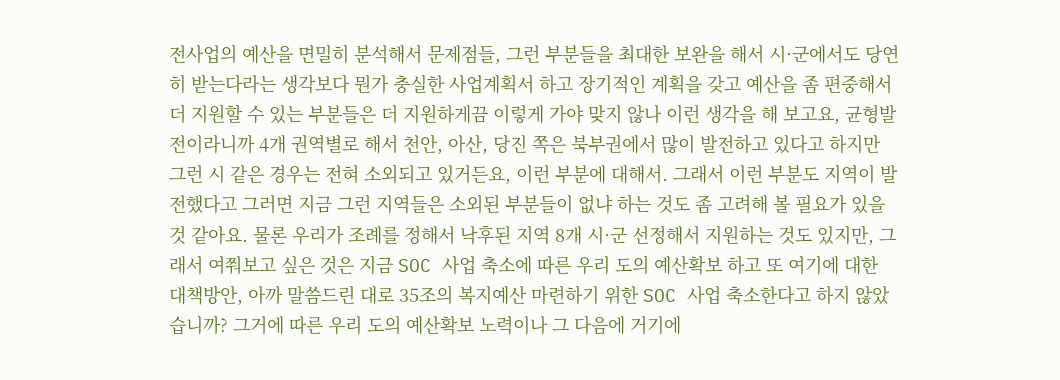전사업의 예산을 면밀히 분석해서 문제점들, 그런 부분들을 최대한 보완을 해서 시·군에서도 당연히 받는다라는 생각보다 뭔가 충실한 사업계획서 하고 장기적인 계획을 갖고 예산을 좀 편중해서 더 지원할 수 있는 부분들은 더 지원하게끔 이렇게 가야 맞지 않나 이런 생각을 해 보고요, 균형발전이라니까 4개 권역별로 해서 천안, 아산, 당진 쪽은 북부권에서 많이 발전하고 있다고 하지만 그런 시 같은 경우는 전혀 소외되고 있거든요, 이런 부분에 대해서. 그래서 이런 부분도 지역이 발전했다고 그러면 지금 그런 지역들은 소외된 부분들이 없냐 하는 것도 좀 고려해 볼 필요가 있을 것 같아요. 물론 우리가 조례를 정해서 낙후된 지역 8개 시·군 선정해서 지원하는 것도 있지만, 그래서 여쭤보고 싶은 것은 지금 SOC 사업 축소에 따른 우리 도의 예산확보 하고 또 여기에 대한 대책방안, 아까 말씀드린 대로 35조의 복지예산 마련하기 위한 SOC 사업 축소한다고 하지 않았습니까? 그거에 따른 우리 도의 예산확보 노력이나 그 다음에 거기에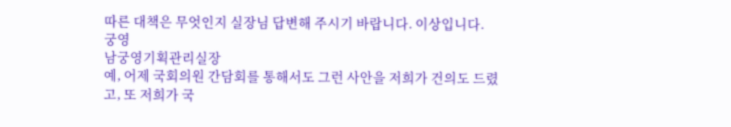따른 대책은 무엇인지 실장님 답변해 주시기 바랍니다. 이상입니다.
궁영
남궁영기획관리실장
예, 어제 국회의원 간담회를 통해서도 그런 사안을 저희가 건의도 드렸고, 또 저희가 국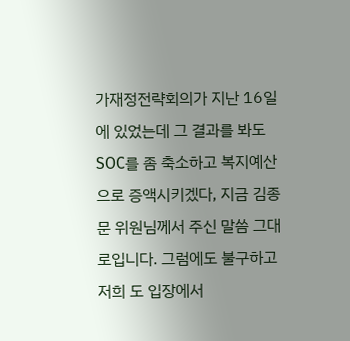가재정전략회의가 지난 16일에 있었는데 그 결과를 봐도 SOC를 좀 축소하고 복지예산으로 증액시키겠다, 지금 김종문 위원님께서 주신 말씀 그대로입니다. 그럼에도 불구하고 저희 도 입장에서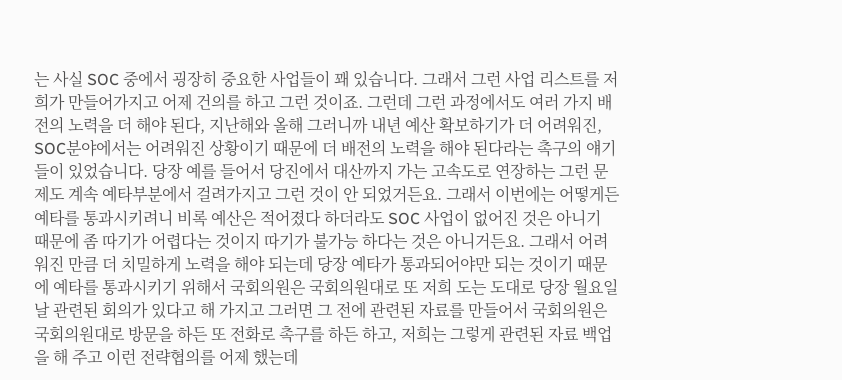는 사실 SOC 중에서 굉장히 중요한 사업들이 꽤 있습니다. 그래서 그런 사업 리스트를 저희가 만들어가지고 어제 건의를 하고 그런 것이죠. 그런데 그런 과정에서도 여러 가지 배전의 노력을 더 해야 된다, 지난해와 올해 그러니까 내년 예산 확보하기가 더 어려워진, SOC분야에서는 어려워진 상황이기 때문에 더 배전의 노력을 해야 된다라는 촉구의 얘기들이 있었습니다. 당장 예를 들어서 당진에서 대산까지 가는 고속도로 연장하는 그런 문제도 계속 예타부분에서 걸려가지고 그런 것이 안 되었거든요. 그래서 이번에는 어떻게든 예타를 통과시키려니 비록 예산은 적어졌다 하더라도 SOC 사업이 없어진 것은 아니기 때문에 좀 따기가 어렵다는 것이지 따기가 불가능 하다는 것은 아니거든요. 그래서 어려워진 만큼 더 치밀하게 노력을 해야 되는데 당장 예타가 통과되어야만 되는 것이기 때문에 예타를 통과시키기 위해서 국회의원은 국회의원대로 또 저희 도는 도대로 당장 월요일 날 관련된 회의가 있다고 해 가지고 그러면 그 전에 관련된 자료를 만들어서 국회의원은 국회의원대로 방문을 하든 또 전화로 촉구를 하든 하고, 저희는 그렇게 관련된 자료 백업을 해 주고 이런 전략협의를 어제 했는데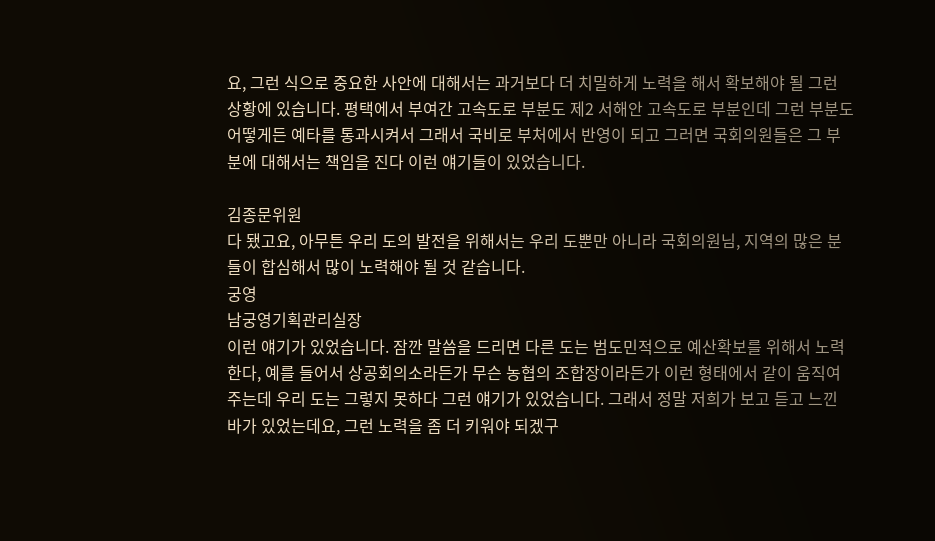요, 그런 식으로 중요한 사안에 대해서는 과거보다 더 치밀하게 노력을 해서 확보해야 될 그런 상황에 있습니다. 평택에서 부여간 고속도로 부분도 제2 서해안 고속도로 부분인데 그런 부분도 어떻게든 예타를 통과시켜서 그래서 국비로 부처에서 반영이 되고 그러면 국회의원들은 그 부분에 대해서는 책임을 진다 이런 얘기들이 있었습니다.

김종문위원
다 됐고요, 아무튼 우리 도의 발전을 위해서는 우리 도뿐만 아니라 국회의원님, 지역의 많은 분들이 합심해서 많이 노력해야 될 것 같습니다.
궁영
남궁영기획관리실장
이런 얘기가 있었습니다. 잠깐 말씀을 드리면 다른 도는 범도민적으로 예산확보를 위해서 노력한다, 예를 들어서 상공회의소라든가 무슨 농협의 조합장이라든가 이런 형태에서 같이 움직여 주는데 우리 도는 그렇지 못하다 그런 얘기가 있었습니다. 그래서 정말 저희가 보고 듣고 느낀 바가 있었는데요, 그런 노력을 좀 더 키워야 되겠구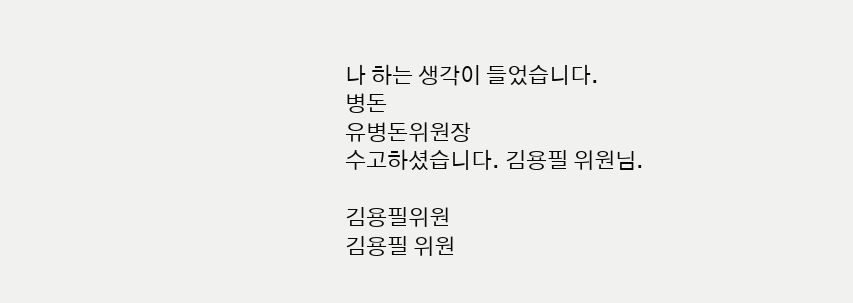나 하는 생각이 들었습니다.
병돈
유병돈위원장
수고하셨습니다. 김용필 위원님.

김용필위원
김용필 위원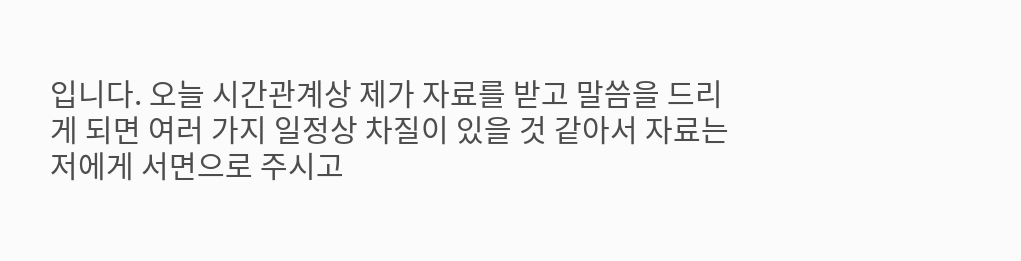입니다. 오늘 시간관계상 제가 자료를 받고 말씀을 드리게 되면 여러 가지 일정상 차질이 있을 것 같아서 자료는 저에게 서면으로 주시고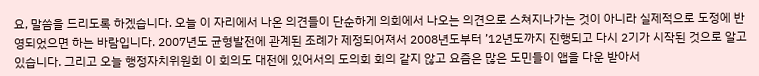요, 말씀을 드리도록 하겠습니다. 오늘 이 자리에서 나온 의견들이 단순하게 의회에서 나오는 의견으로 스쳐지나가는 것이 아니라 실제적으로 도정에 반영되었으면 하는 바람입니다. 2007년도 균형발전에 관계된 조례가 제정되어져서 2008년도부터 ’12년도까지 진행되고 다시 2기가 시작된 것으로 알고 있습니다. 그리고 오늘 행정자치위원회 이 회의도 대전에 있어서의 도의회 회의 같지 않고 요즘은 많은 도민들이 앱을 다운 받아서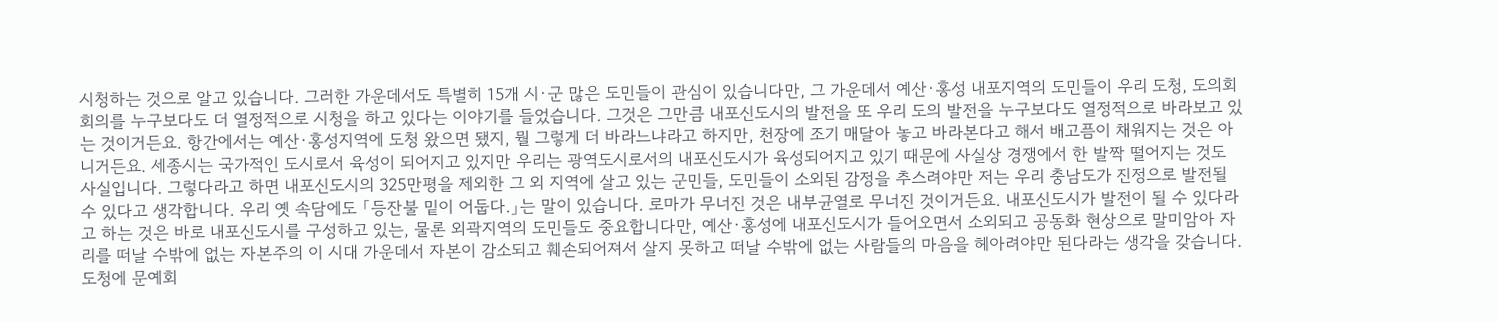시청하는 것으로 알고 있습니다. 그러한 가운데서도 특별히 15개 시·군 많은 도민들이 관심이 있습니다만, 그 가운데서 예산·홍성 내포지역의 도민들이 우리 도청, 도의회 회의를 누구보다도 더 열정적으로 시청을 하고 있다는 이야기를 들었습니다. 그것은 그만큼 내포신도시의 발전을 또 우리 도의 발전을 누구보다도 열정적으로 바라보고 있는 것이거든요. 항간에서는 예산·홍성지역에 도청 왔으면 됐지, 뭘 그렇게 더 바라느냐라고 하지만, 천장에 조기 매달아 놓고 바라본다고 해서 배고픔이 채워지는 것은 아니거든요. 세종시는 국가적인 도시로서 육성이 되어지고 있지만 우리는 광역도시로서의 내포신도시가 육성되어지고 있기 때문에 사실상 경쟁에서 한 발짝 떨어지는 것도 사실입니다. 그렇다라고 하면 내포신도시의 325만평을 제외한 그 외 지역에 살고 있는 군민들, 도민들이 소외된 감정을 추스려야만 저는 우리 충남도가 진정으로 발전될 수 있다고 생각합니다. 우리 옛 속담에도 「등잔불 밑이 어둡다.」는 말이 있습니다. 로마가 무너진 것은 내부균열로 무너진 것이거든요. 내포신도시가 발전이 될 수 있다라고 하는 것은 바로 내포신도시를 구성하고 있는, 물론 외곽지역의 도민들도 중요합니다만, 예산·홍성에 내포신도시가 들어오면서 소외되고 공동화 현상으로 말미암아 자리를 떠날 수밖에 없는 자본주의 이 시대 가운데서 자본이 감소되고 훼손되어져서 살지 못하고 떠날 수밖에 없는 사람들의 마음을 헤아려야만 된다라는 생각을 갖습니다. 도청에 문예회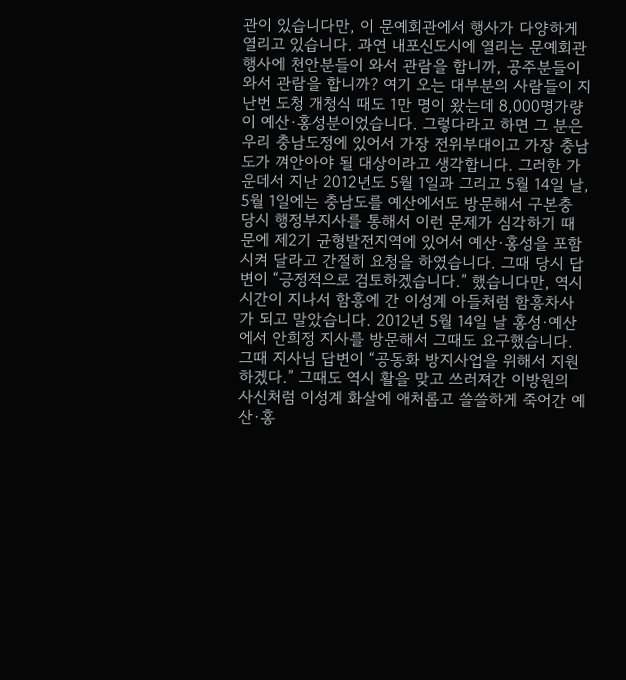관이 있습니다만, 이 문예회관에서 행사가 다양하게 열리고 있습니다. 과연 내포신도시에 열리는 문예회관 행사에 천안분들이 와서 관람을 합니까, 공주분들이 와서 관람을 합니까? 여기 오는 대부분의 사람들이 지난번 도청 개청식 때도 1만 명이 왔는데 8,000명가량이 예산·홍성분이었습니다. 그렇다라고 하면 그 분은 우리 충남도정에 있어서 가장 전위부대이고 가장 충남도가 껴안아야 될 대상이라고 생각합니다. 그러한 가운데서 지난 2012년도 5월 1일과 그리고 5월 14일 날, 5월 1일에는 충남도를 예산에서도 방문해서 구본충 당시 행정부지사를 통해서 이런 문제가 심각하기 때문에 제2기 균형발전지역에 있어서 예산·홍성을 포함시켜 달라고 간절히 요청을 하였습니다. 그때 당시 답변이 “긍정적으로 검토하겠습니다.” 했습니다만, 역시 시간이 지나서 함흥에 간 이성계 아들처럼 함흥차사가 되고 말았습니다. 2012년 5월 14일 날 홍성·예산에서 안희정 지사를 방문해서 그때도 요구했습니다. 그때 지사님 답변이 “공동화 방지사업을 위해서 지원하겠다.” 그때도 역시 활을 맞고 쓰러져간 이방원의 사신처럼 이성계 화살에 애처롭고 쓸쓸하게 죽어간 예산·홍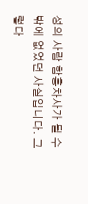성의 사람 함흥차사가 될 수밖에 없었던 사실입니다. 그렇다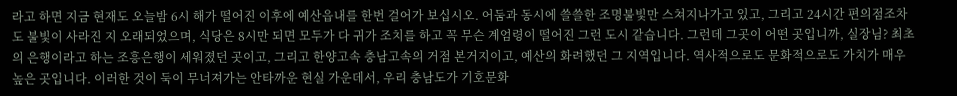라고 하면 지금 현재도 오늘밤 6시 해가 떨어진 이후에 예산읍내를 한번 걸어가 보십시오. 어둠과 동시에 쓸쓸한 조명불빛만 스쳐지나가고 있고, 그리고 24시간 편의점조차도 불빛이 사라진 지 오래되었으며, 식당은 8시만 되면 모두가 다 귀가 조치를 하고 꼭 무슨 계엄령이 떨어진 그런 도시 같습니다. 그런데 그곳이 어떤 곳입니까, 실장님? 최초의 은행이라고 하는 조흥은행이 세워졌던 곳이고, 그리고 한양고속 충남고속의 거점 본거지이고, 예산의 화려했던 그 지역입니다. 역사적으로도 문화적으로도 가치가 매우 높은 곳입니다. 이러한 것이 둑이 무너져가는 안타까운 현실 가운데서, 우리 충남도가 기호문화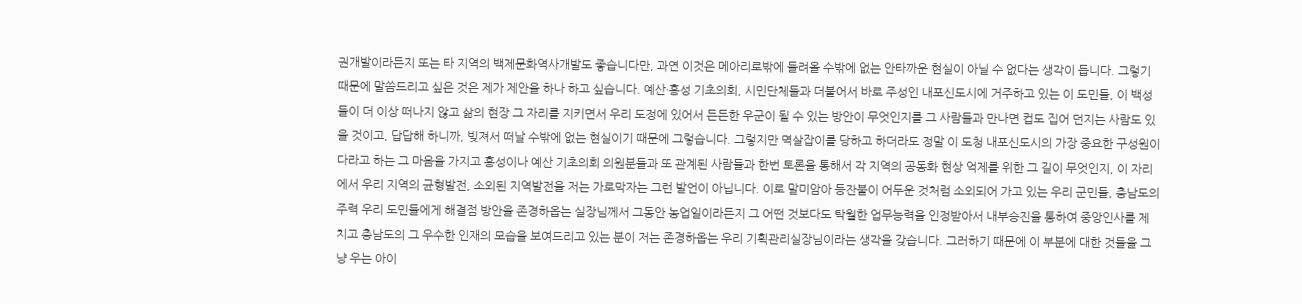권개발이라든지 또는 타 지역의 백제문화역사개발도 좋습니다만, 과연 이것은 메아리로밖에 들려올 수밖에 없는 안타까운 현실이 아닐 수 없다는 생각이 듭니다. 그렇기 때문에 말씀드리고 싶은 것은 제가 제안을 하나 하고 싶습니다. 예산·홍성 기초의회, 시민단체들과 더불어서 바로 주성인 내포신도시에 거주하고 있는 이 도민들, 이 백성들이 더 이상 떠나지 않고 삶의 현장 그 자리를 지키면서 우리 도정에 있어서 든든한 우군이 될 수 있는 방안이 무엇인지를 그 사람들과 만나면 컵도 집어 던지는 사람도 있을 것이고, 답답해 하니까, 빚져서 떠날 수밖에 없는 현실이기 때문에 그렇습니다. 그렇지만 멱살잡이를 당하고 하더라도 정말 이 도청 내포신도시의 가장 중요한 구성원이다라고 하는 그 마음을 가지고 홍성이나 예산 기초의회 의원분들과 또 관계된 사람들과 한번 토론을 통해서 각 지역의 공동화 현상 억제를 위한 그 길이 무엇인지, 이 자리에서 우리 지역의 균형발전, 소외된 지역발전을 저는 가로막자는 그런 발언이 아닙니다. 이로 말미암아 등잔불이 어두운 것처럼 소외되어 가고 있는 우리 군민들, 충남도의 주력 우리 도민들에게 해결점 방안을 존경하옵는 실장님께서 그동안 농업일이라든지 그 어떤 것보다도 탁월한 업무능력을 인정받아서 내부승진을 통하여 중앙인사를 제치고 충남도의 그 우수한 인재의 모습을 보여드리고 있는 분이 저는 존경하옵는 우리 기획관리실장님이라는 생각을 갖습니다. 그러하기 때문에 이 부분에 대한 것들을 그냥 우는 아이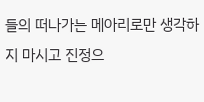들의 떠나가는 메아리로만 생각하지 마시고 진정으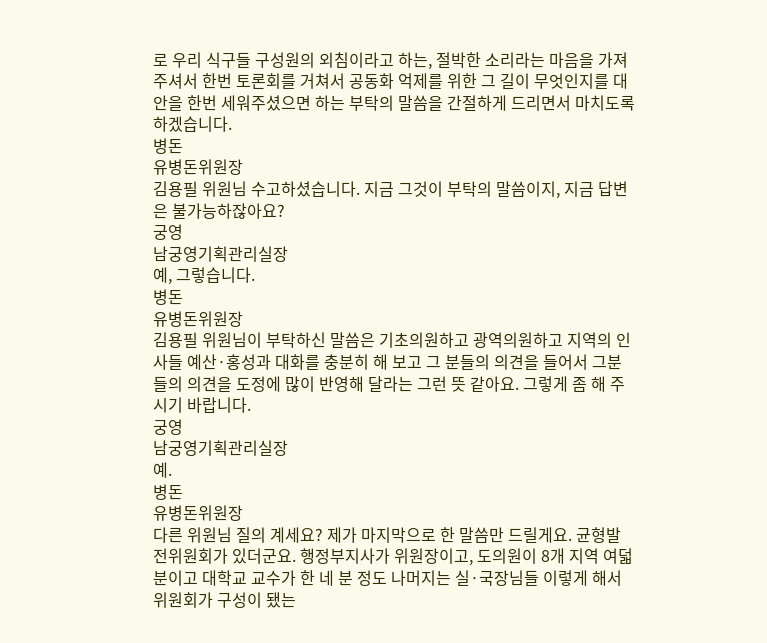로 우리 식구들 구성원의 외침이라고 하는, 절박한 소리라는 마음을 가져주셔서 한번 토론회를 거쳐서 공동화 억제를 위한 그 길이 무엇인지를 대안을 한번 세워주셨으면 하는 부탁의 말씀을 간절하게 드리면서 마치도록 하겠습니다.
병돈
유병돈위원장
김용필 위원님 수고하셨습니다. 지금 그것이 부탁의 말씀이지, 지금 답변은 불가능하잖아요?
궁영
남궁영기획관리실장
예, 그렇습니다.
병돈
유병돈위원장
김용필 위원님이 부탁하신 말씀은 기초의원하고 광역의원하고 지역의 인사들 예산·홍성과 대화를 충분히 해 보고 그 분들의 의견을 들어서 그분들의 의견을 도정에 많이 반영해 달라는 그런 뜻 같아요. 그렇게 좀 해 주시기 바랍니다.
궁영
남궁영기획관리실장
예.
병돈
유병돈위원장
다른 위원님 질의 계세요? 제가 마지막으로 한 말씀만 드릴게요. 균형발전위원회가 있더군요. 행정부지사가 위원장이고, 도의원이 8개 지역 여덟 분이고 대학교 교수가 한 네 분 정도 나머지는 실·국장님들 이렇게 해서 위원회가 구성이 됐는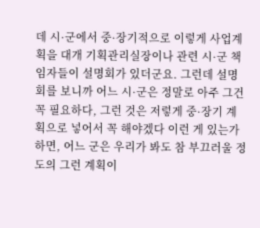데 시·군에서 중·장기적으로 이렇게 사업계획을 대개 기획관리실장이나 관련 시·군 책임자들이 설명회가 있더군요. 그런데 설명회를 보니까 어느 시·군은 정말로 아주 그건 꼭 필요하다, 그런 것은 저렇게 중·장기 계획으로 넣어서 꼭 해야겠다 이런 게 있는가 하면, 어느 군은 우리가 봐도 참 부끄러울 정도의 그런 계획이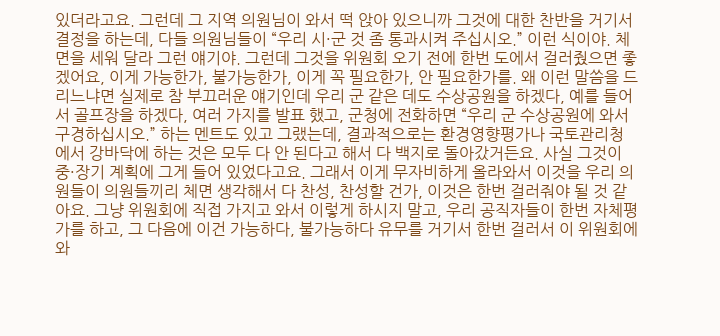있더라고요. 그런데 그 지역 의원님이 와서 떡 앉아 있으니까 그것에 대한 찬반을 거기서 결정을 하는데, 다들 의원님들이 “우리 시·군 것 좀 통과시켜 주십시오.” 이런 식이야. 체면을 세워 달라 그런 얘기야. 그런데 그것을 위원회 오기 전에 한번 도에서 걸러줬으면 좋겠어요, 이게 가능한가, 불가능한가, 이게 꼭 필요한가, 안 필요한가를. 왜 이런 말씀을 드리느냐면 실제로 참 부끄러운 얘기인데 우리 군 같은 데도 수상공원을 하겠다, 예를 들어서 골프장을 하겠다, 여러 가지를 발표 했고, 군청에 전화하면 “우리 군 수상공원에 와서 구경하십시오.” 하는 멘트도 있고 그랬는데, 결과적으로는 환경영향평가나 국토관리청에서 강바닥에 하는 것은 모두 다 안 된다고 해서 다 백지로 돌아갔거든요. 사실 그것이 중·장기 계획에 그게 들어 있었다고요. 그래서 이게 무자비하게 올라와서 이것을 우리 의원들이 의원들끼리 체면 생각해서 다 찬성, 찬성할 건가, 이것은 한번 걸러줘야 될 것 같아요. 그냥 위원회에 직접 가지고 와서 이렇게 하시지 말고, 우리 공직자들이 한번 자체평가를 하고, 그 다음에 이건 가능하다, 불가능하다 유무를 거기서 한번 걸러서 이 위원회에 와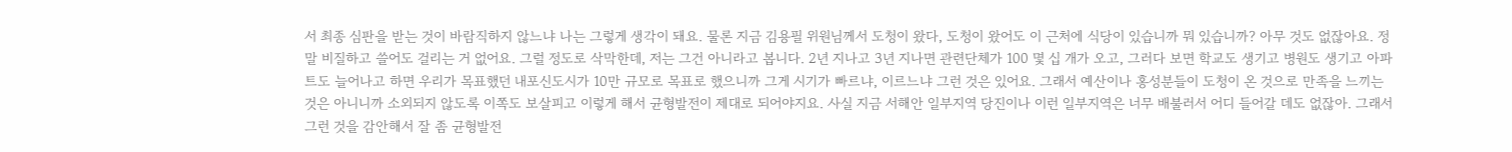서 최종 심판을 받는 것이 바람직하지 않느냐 나는 그렇게 생각이 돼요. 물론 지금 김용필 위원님께서 도청이 왔다, 도청이 왔어도 이 근처에 식당이 있습니까 뭐 있습니까? 아무 것도 없잖아요. 정말 비질하고 쓸어도 걸리는 거 없어요. 그럴 정도로 삭막한데, 저는 그건 아니라고 봅니다. 2년 지나고 3년 지나면 관련단체가 100 몇 십 개가 오고, 그러다 보면 학교도 생기고 병원도 생기고 아파트도 늘어나고 하면 우리가 목표했던 내포신도시가 10만 규모로 목표로 했으니까 그게 시기가 빠르냐, 이르느냐 그런 것은 있어요. 그래서 예산이나 홍성분들이 도청이 온 것으로 만족을 느끼는 것은 아니니까 소외되지 않도록 이쪽도 보살피고 이렇게 해서 균형발전이 제대로 되어야지요. 사실 지금 서해안 일부지역 당진이나 이런 일부지역은 너무 배불러서 어디 들어갈 데도 없잖아. 그래서 그런 것을 감안해서 잘 좀 균형발전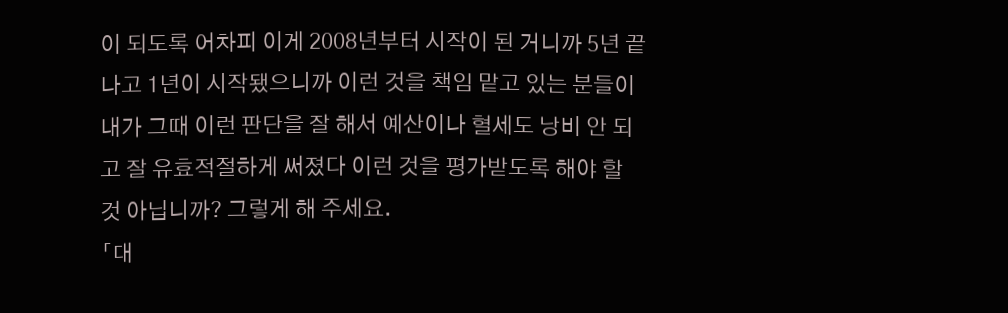이 되도록 어차피 이게 2008년부터 시작이 된 거니까 5년 끝나고 1년이 시작됐으니까 이런 것을 책임 맡고 있는 분들이 내가 그때 이런 판단을 잘 해서 예산이나 혈세도 낭비 안 되고 잘 유효적절하게 써졌다 이런 것을 평가받도록 해야 할 것 아닙니까? 그렇게 해 주세요.
「대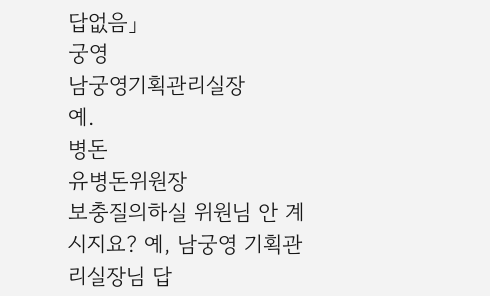답없음」
궁영
남궁영기획관리실장
예.
병돈
유병돈위원장
보충질의하실 위원님 안 계시지요? 예, 남궁영 기획관리실장님 답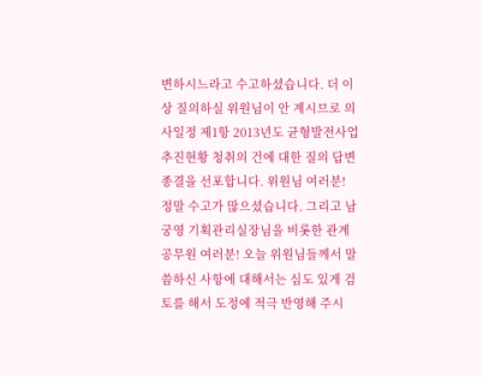변하시느라고 수고하셨습니다. 더 이상 질의하실 위원님이 안 계시므로 의사일정 제1항 2013년도 균형발전사업 추진현황 청취의 건에 대한 질의 답변 종결을 선포합니다. 위원님 여러분! 정말 수고가 많으셨습니다. 그리고 남궁영 기획관리실장님을 비롯한 관계공무원 여러분! 오늘 위원님들께서 말씀하신 사항에 대해서는 심도 있게 검토를 해서 도정에 적극 반영해 주시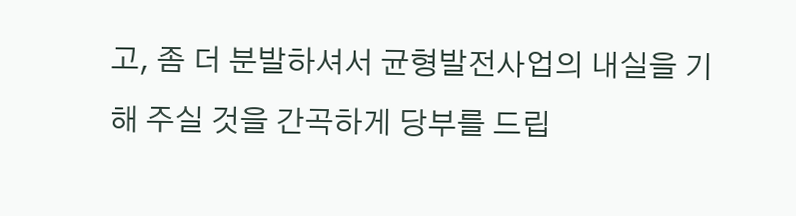고, 좀 더 분발하셔서 균형발전사업의 내실을 기해 주실 것을 간곡하게 당부를 드립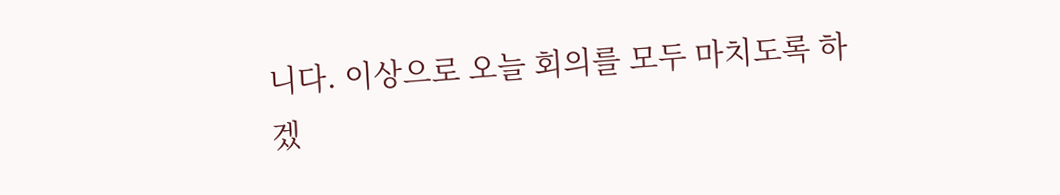니다. 이상으로 오늘 회의를 모두 마치도록 하겠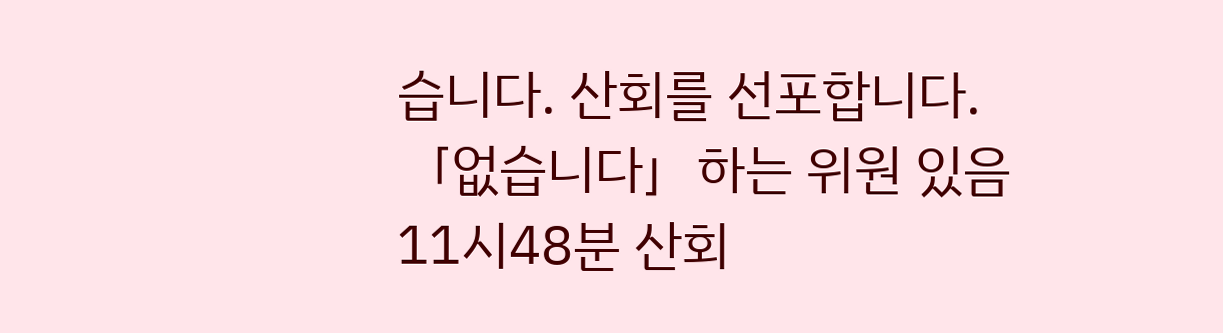습니다. 산회를 선포합니다.
「없습니다」하는 위원 있음
11시48분 산회